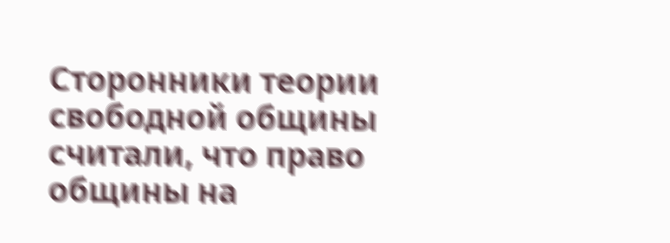Сторонники теории свободной общины считали, что право общины на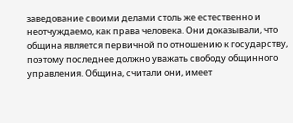заведование своими делами столь же естественно и неотчуждаемо, как права человека. Они доказывали, что община является первичной по отношению к государству, поэтому последнее должно уважать свободу общинного управления. Община, считали они, имеет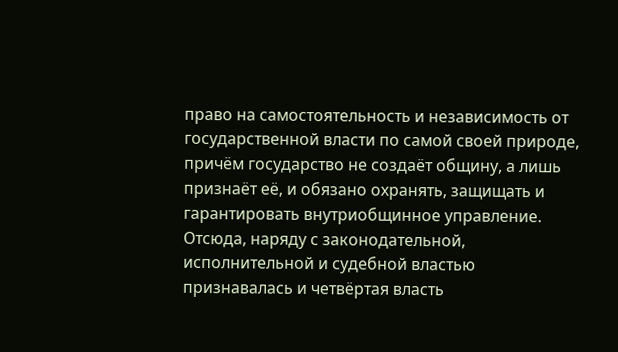право на самостоятельность и независимость от государственной власти по самой своей природе, причём государство не создаёт общину, а лишь признаёт её, и обязано охранять, защищать и гарантировать внутриобщинное управление. Отсюда, наряду с законодательной, исполнительной и судебной властью признавалась и четвёртая власть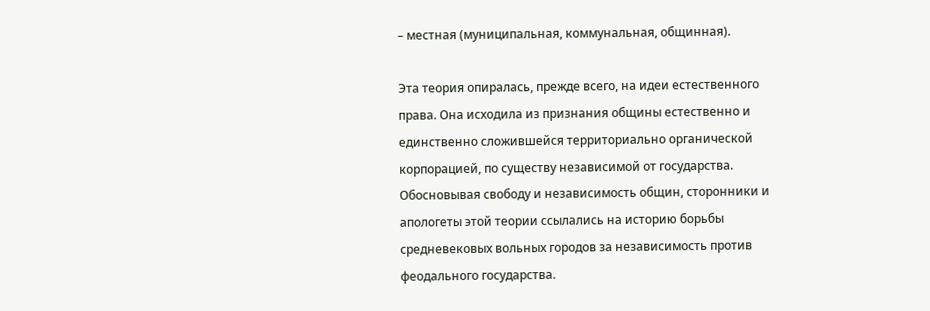– местная (муниципальная, коммунальная, общинная).

Эта теория опиралась, прежде всего, на идеи естественного права. Она исходила из признания общины естественно и единственно сложившейся территориально органической корпорацией, по существу независимой от государства. Обосновывая свободу и независимость общин, сторонники и апологеты этой теории ссылались на историю борьбы средневековых вольных городов за независимость против феодального государства.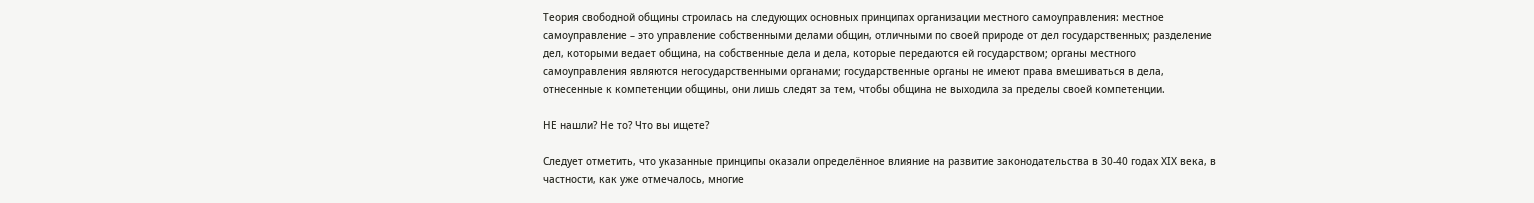Теория свободной общины строилась на следующих основных принципах организации местного самоуправления: местное самоуправление – это управление собственными делами общин, отличными по своей природе от дел государственных; разделение дел, которыми ведает община, на собственные дела и дела, которые передаются ей государством; органы местного самоуправления являются негосударственными органами; государственные органы не имеют права вмешиваться в дела, отнесенные к компетенции общины, они лишь следят за тем, чтобы община не выходила за пределы своей компетенции.

НЕ нашли? Не то? Что вы ищете?

Следует отметить, что указанные принципы оказали определённое влияние на развитие законодательства в 30-40 годах ХIХ века, в частности, как уже отмечалось, многие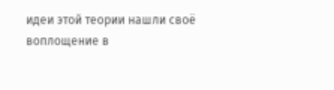идеи этой теории нашли своё воплощение в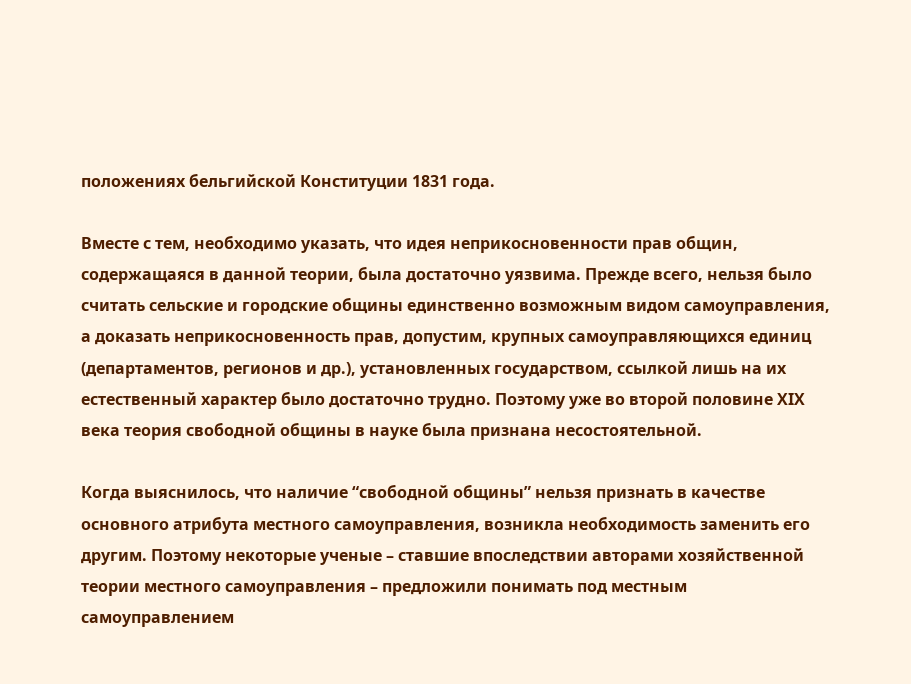положениях бельгийской Конституции 1831 года.

Вместе с тем, необходимо указать, что идея неприкосновенности прав общин, содержащаяся в данной теории, была достаточно уязвима. Прежде всего, нельзя было считать сельские и городские общины единственно возможным видом самоуправления, а доказать неприкосновенность прав, допустим, крупных самоуправляющихся единиц (департаментов, регионов и др.), установленных государством, ссылкой лишь на их естественный характер было достаточно трудно. Поэтому уже во второй половине ХIХ века теория свободной общины в науке была признана несостоятельной.

Когда выяснилось, что наличие “свободной общины” нельзя признать в качестве основного атрибута местного самоуправления, возникла необходимость заменить его другим. Поэтому некоторые ученые – ставшие впоследствии авторами хозяйственной теории местного самоуправления – предложили понимать под местным самоуправлением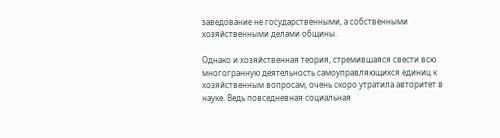заведование не государственными, а собственными хозяйственными делами общины.

Однако и хозяйственная теория, стремившаяся свести всю многогранную деятельность самоуправляющихся единиц к хозяйственным вопросам, очень скоро утратила авторитет в науке. Ведь повседневная социальная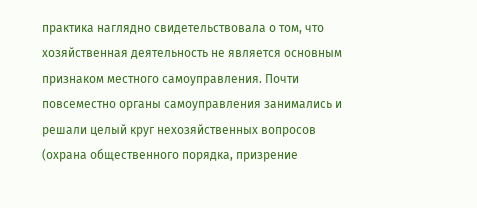практика наглядно свидетельствовала о том, что хозяйственная деятельность не является основным признаком местного самоуправления. Почти повсеместно органы самоуправления занимались и решали целый круг нехозяйственных вопросов (охрана общественного порядка, призрение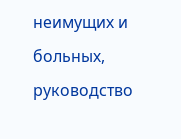неимущих и больных, руководство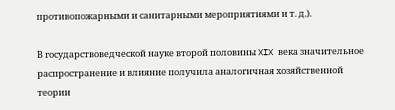противопожарными и санитарными мероприятиями и т. д.).

В государствоведческой науке второй половины XIX века значительное распространение и влияние получила аналогичная хозяйственной теории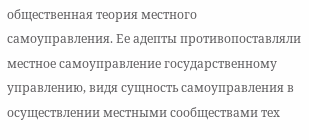общественная теория местного самоуправления. Ее адепты противопоставляли местное самоуправление государственному управлению, видя сущность самоуправления в осуществлении местными сообществами тех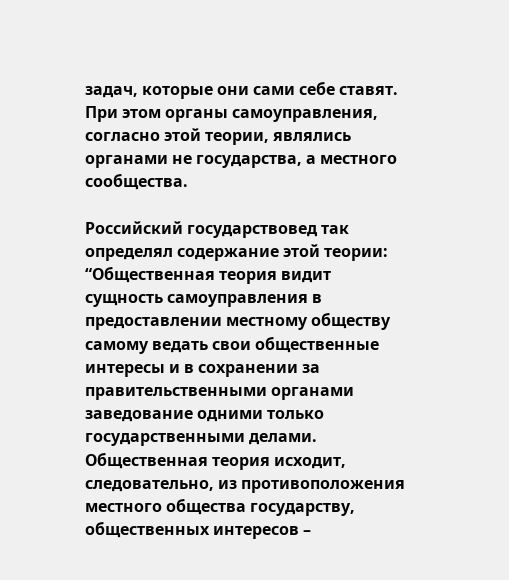задач, которые они сами себе ставят. При этом органы самоуправления, согласно этой теории, являлись органами не государства, а местного сообщества.

Российский государствовед так определял содержание этой теории: “Общественная теория видит сущность самоуправления в предоставлении местному обществу самому ведать свои общественные интересы и в сохранении за правительственными органами заведование одними только государственными делами. Общественная теория исходит, следовательно, из противоположения местного общества государству, общественных интересов –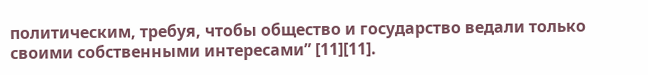политическим, требуя, чтобы общество и государство ведали только своими собственными интересами” [11][11].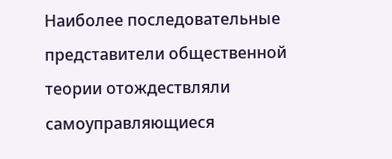Наиболее последовательные представители общественной теории отождествляли самоуправляющиеся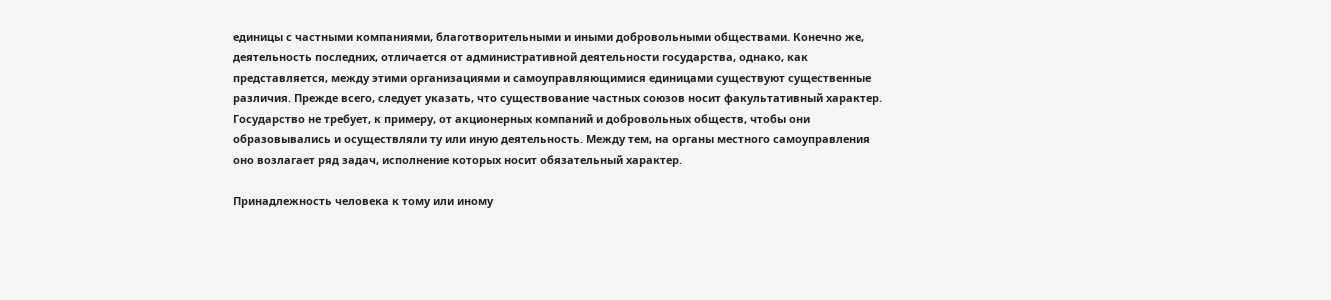единицы с частными компаниями, благотворительными и иными добровольными обществами. Конечно же, деятельность последних, отличается от административной деятельности государства, однако, как представляется, между этими организациями и самоуправляющимися единицами существуют существенные различия. Прежде всего, следует указать, что существование частных союзов носит факультативный характер. Государство не требует, к примеру, от акционерных компаний и добровольных обществ, чтобы они образовывались и осуществляли ту или иную деятельность. Между тем, на органы местного самоуправления оно возлагает ряд задач, исполнение которых носит обязательный характер.

Принадлежность человека к тому или иному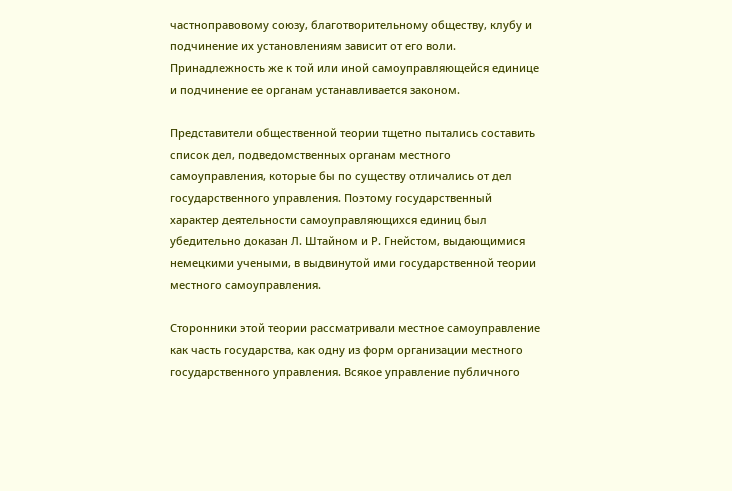частноправовому союзу, благотворительному обществу, клубу и подчинение их установлениям зависит от его воли. Принадлежность же к той или иной самоуправляющейся единице и подчинение ее органам устанавливается законом.

Представители общественной теории тщетно пытались составить список дел, подведомственных органам местного самоуправления, которые бы по существу отличались от дел государственного управления. Поэтому государственный характер деятельности самоуправляющихся единиц был убедительно доказан Л. Штайном и Р. Гнейстом, выдающимися немецкими учеными, в выдвинутой ими государственной теории местного самоуправления.

Сторонники этой теории рассматривали местное самоуправление как часть государства, как одну из форм организации местного государственного управления. Всякое управление публичного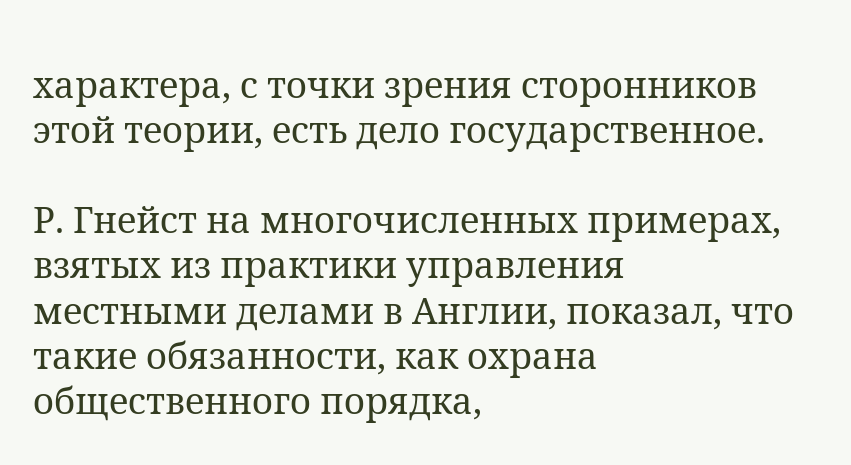характера, с точки зрения сторонников этой теории, есть дело государственное.

Р. Гнейст на многочисленных примерах, взятых из практики управления местными делами в Англии, показал, что такие обязанности, как охрана общественного порядка,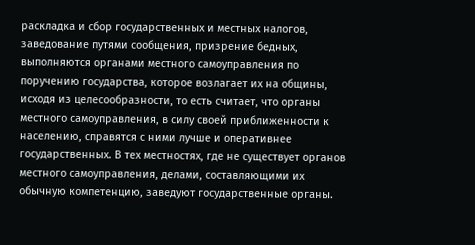раскладка и сбор государственных и местных налогов, заведование путями сообщения, призрение бедных, выполняются органами местного самоуправления по поручению государства, которое возлагает их на общины, исходя из целесообразности, то есть считает, что органы местного самоуправления, в силу своей приближенности к населению, справятся с ними лучше и оперативнее государственных. В тех местностях, где не существует органов местного самоуправления, делами, составляющими их обычную компетенцию, заведуют государственные органы.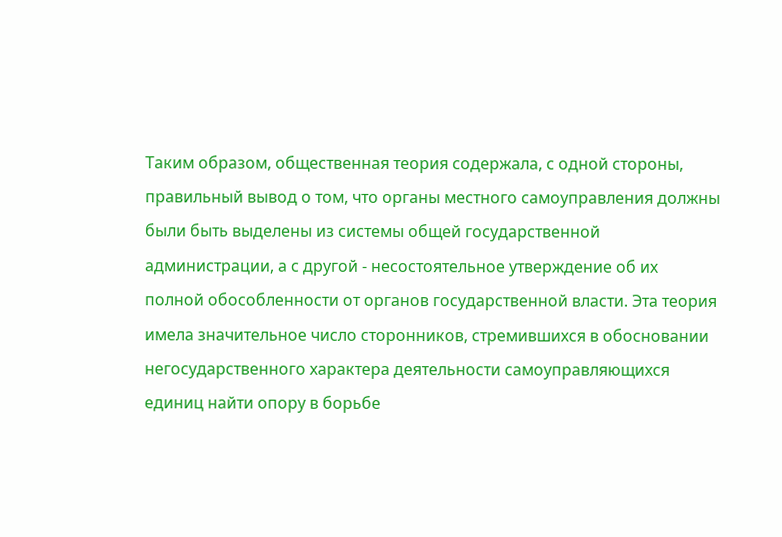Таким образом, общественная теория содержала, с одной стороны, правильный вывод о том, что органы местного самоуправления должны были быть выделены из системы общей государственной администрации, а с другой - несостоятельное утверждение об их полной обособленности от органов государственной власти. Эта теория имела значительное число сторонников, стремившихся в обосновании негосударственного характера деятельности самоуправляющихся единиц найти опору в борьбе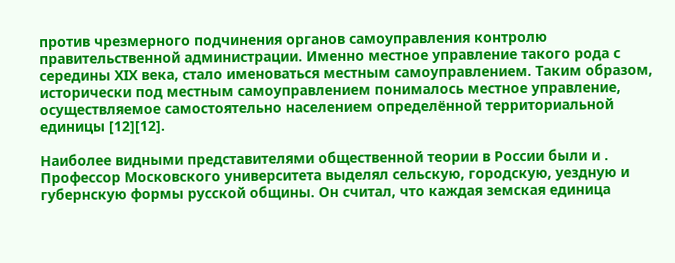против чрезмерного подчинения органов самоуправления контролю правительственной администрации. Именно местное управление такого рода с середины ХIХ века, стало именоваться местным самоуправлением. Таким образом, исторически под местным самоуправлением понималось местное управление, осуществляемое самостоятельно населением определённой территориальной единицы [12][12].

Наиболее видными представителями общественной теории в России были и . Профессор Московского университета выделял сельскую, городскую, уездную и губернскую формы русской общины. Он считал, что каждая земская единица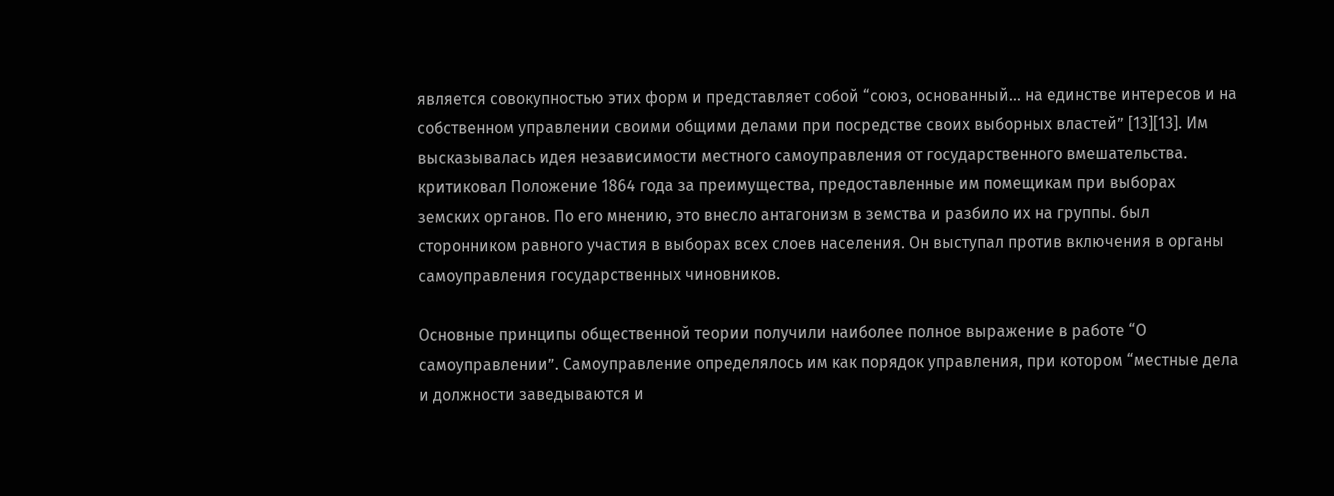является совокупностью этих форм и представляет собой “союз, основанный... на единстве интересов и на собственном управлении своими общими делами при посредстве своих выборных властей” [13][13]. Им высказывалась идея независимости местного самоуправления от государственного вмешательства. критиковал Положение 1864 года за преимущества, предоставленные им помещикам при выборах земских органов. По его мнению, это внесло антагонизм в земства и разбило их на группы. был сторонником равного участия в выборах всех слоев населения. Он выступал против включения в органы самоуправления государственных чиновников.

Основные принципы общественной теории получили наиболее полное выражение в работе “О самоуправлении”. Самоуправление определялось им как порядок управления, при котором “местные дела и должности заведываются и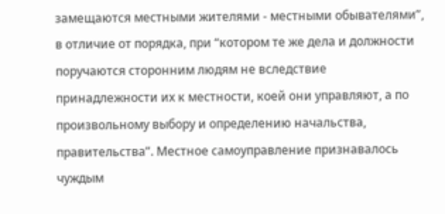замещаются местными жителями - местными обывателями”, в отличие от порядка, при “котором те же дела и должности поручаются сторонним людям не вследствие принадлежности их к местности, коей они управляют, а по произвольному выбору и определению начальства, правительства”. Местное самоуправление признавалось чуждым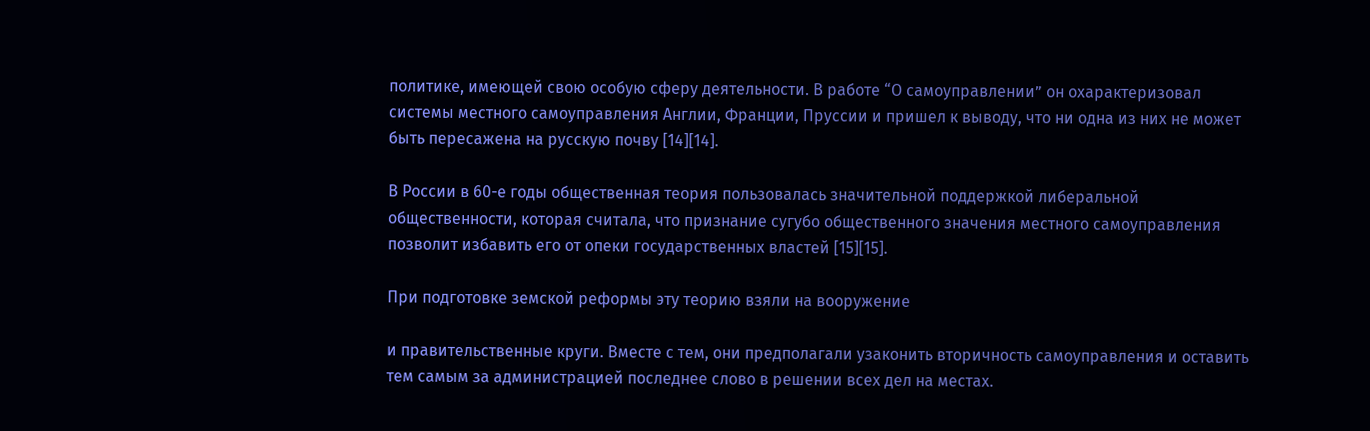политике, имеющей свою особую сферу деятельности. В работе “О самоуправлении” он охарактеризовал системы местного самоуправления Англии, Франции, Пруссии и пришел к выводу, что ни одна из них не может быть пересажена на русскую почву [14][14].

В России в 60-е годы общественная теория пользовалась значительной поддержкой либеральной общественности, которая считала, что признание сугубо общественного значения местного самоуправления позволит избавить его от опеки государственных властей [15][15].

При подготовке земской реформы эту теорию взяли на вооружение

и правительственные круги. Вместе с тем, они предполагали узаконить вторичность самоуправления и оставить тем самым за администрацией последнее слово в решении всех дел на местах.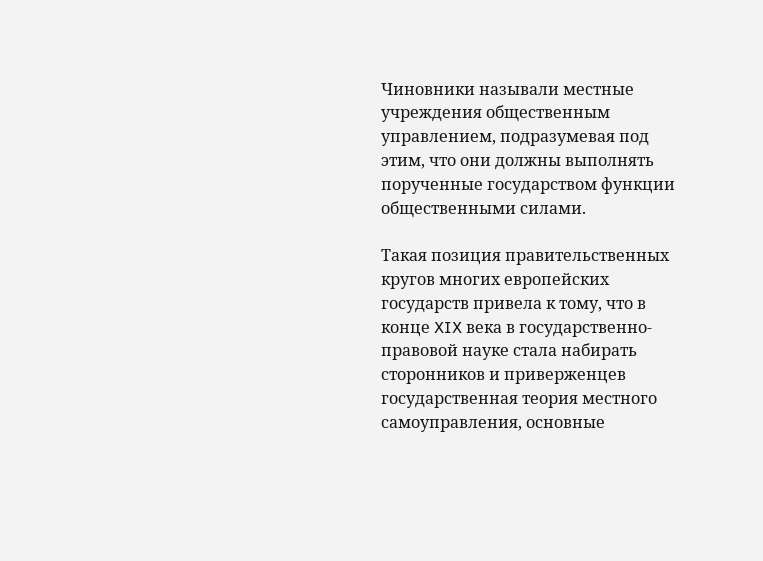Чиновники называли местные учреждения общественным управлением, подразумевая под этим, что они должны выполнять порученные государством функции общественными силами.

Такая позиция правительственных кругов многих европейских государств привела к тому, что в конце XIX века в государственно-правовой науке стала набирать сторонников и приверженцев государственная теория местного самоуправления, основные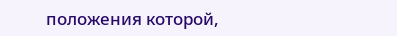положения которой,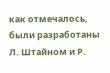как отмечалось, были разработаны Л. Штайном и Р.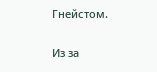Гнейстом.

Из за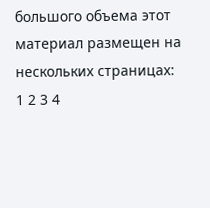большого объема этот материал размещен на нескольких страницах:
1 2 3 4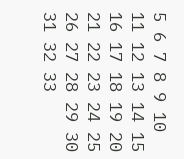5 6 7 8 9 10 11 12 13 14 15 16 17 18 19 20 21 22 23 24 25 26 27 28 29 30 31 32 33